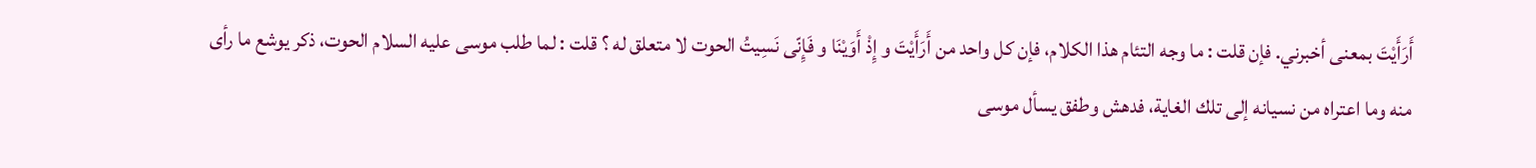أَرَأَيْتَ بمعنى أخبرني. فإن قلت : ما وجه التئام هذا الكلام، فإن كل واحد من أَرَأَيْتَ و إِذْ أَوَيْنَا و فَإِنّى نَسِيتُ الحوت لا متعلق له ؟ قلت : لما طلب موسى عليه السلام الحوت، ذكر يوشع ما رأى منه وما اعتراه من نسيانه إلى تلك الغاية، فدهش وطفق يسأل موسى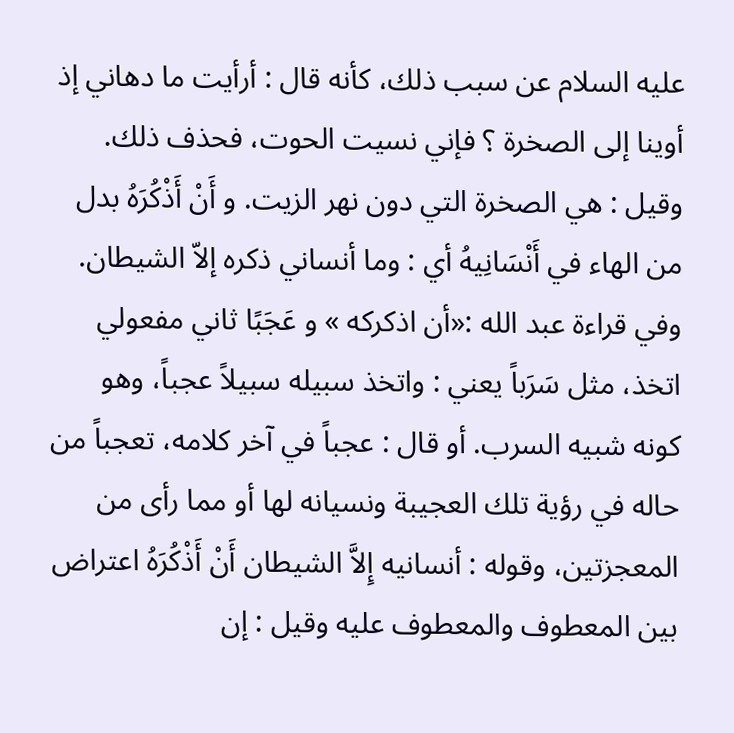عليه السلام عن سبب ذلك، كأنه قال : أرأيت ما دهاني إذ أوينا إلى الصخرة ؟ فإني نسيت الحوت، فحذف ذلك.
وقيل : هي الصخرة التي دون نهر الزيت. و أَنْ أَذْكُرَهُ بدل من الهاء في أَنْسَانِيهُ أي : وما أنساني ذكره إلاّ الشيطان. وفي قراءة عبد الله :«أن اذكركه » و عَجَبًا ثاني مفعولي اتخذ، مثل سَرَباً يعني : واتخذ سبيله سبيلاً عجباً، وهو كونه شبيه السرب. أو قال : عجباً في آخر كلامه، تعجباً من حاله في رؤية تلك العجيبة ونسيانه لها أو مما رأى من المعجزتين، وقوله : أنسانيه إِلاَّ الشيطان أَنْ أَذْكُرَهُ اعتراض بين المعطوف والمعطوف عليه وقيل : إن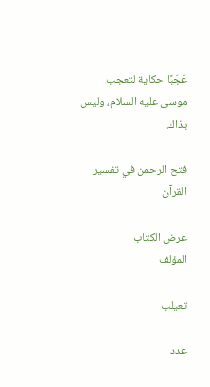عَجَبًا حكاية لتعجب موسى عليه السلام، وليس بذاك.

فتح الرحمن في تفسير القرآن

عرض الكتاب
المؤلف

تعيلب

عدد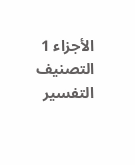الأجزاء 1
التصنيف التفسير